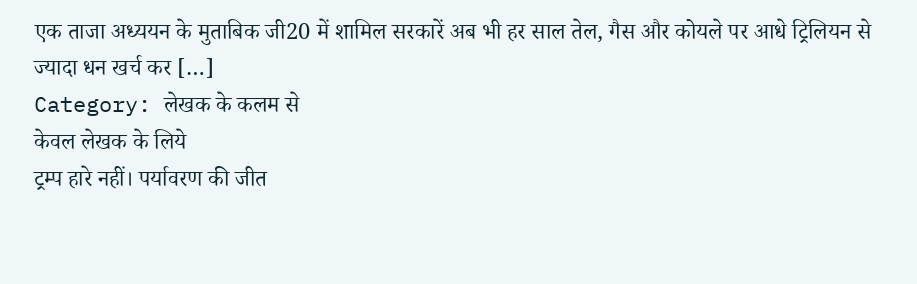एक ताजा अध्ययन के मुताबिक जी20 में शामिल सरकारें अब भी हर साल तेल, गैस और कोयले पर आधे ट्रिलियन से ज्यादा धन खर्च कर […]
Category: लेखक के कलम से
केवल लेखक के लिये
ट्रम्प हारे नहीं। पर्यावरण की जीत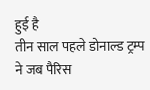हुई है
तीन साल पहले डोनाल्ड ट्रम्प ने जब पैरिस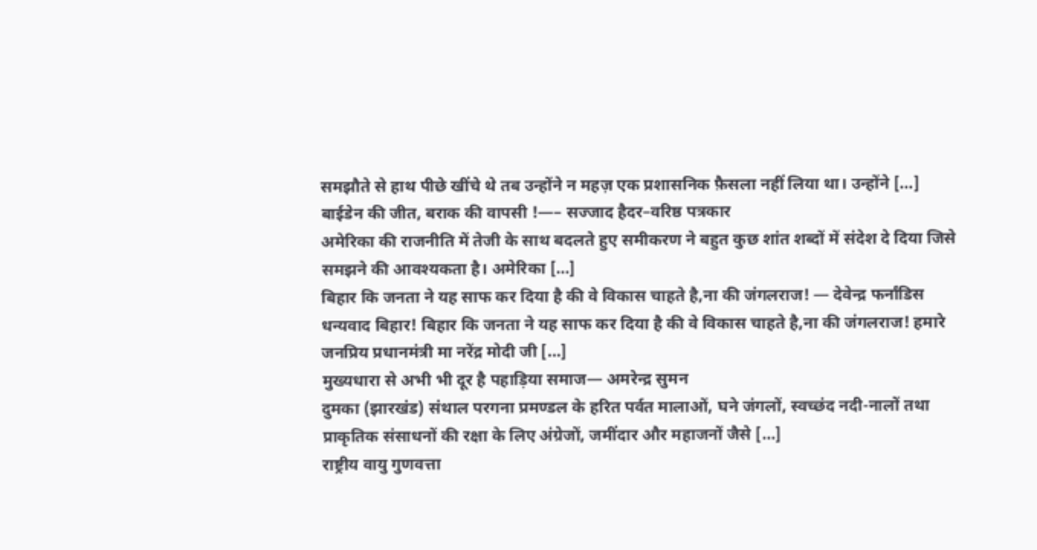समझौते से हाथ पीछे खींचे थे तब उन्होंने न महज़ एक प्रशासनिक फ़ैसला नहीं लिया था। उन्होंने […]
बाईडेन की जीत, बराक की वापसी !—– सज्जाद हैदर–वरिष्ठ पत्रकार
अमेरिका की राजनीति में तेजी के साथ बदलते हुए समीकरण ने बहुत कुछ शांत शब्दों में संदेश दे दिया जिसे समझने की आवश्यकता है। अमेरिका […]
बिहार कि जनता ने यह साफ कर दिया है की वे विकास चाहते है,ना की जंगलराज! — देवेन्द्र फर्नांडिस
धन्यवाद बिहार! बिहार कि जनता ने यह साफ कर दिया है की वे विकास चाहते है,ना की जंगलराज! हमारे जनप्रिय प्रधानमंत्री मा नरेंद्र मोदी जी […]
मुख्यधारा से अभी भी दूर है पहाड़िया समाज— अमरेन्द्र सुमन
दुमका (झारखंड) संथाल परगना प्रमण्डल के हरित पर्वत मालाओं, घने जंगलों, स्वच्छंद नदी-नालों तथा प्राकृतिक संसाधनों की रक्षा के लिए अंग्रेजों, जमींदार और महाजनों जैसे […]
राष्ट्रीय वायु गुणवत्ता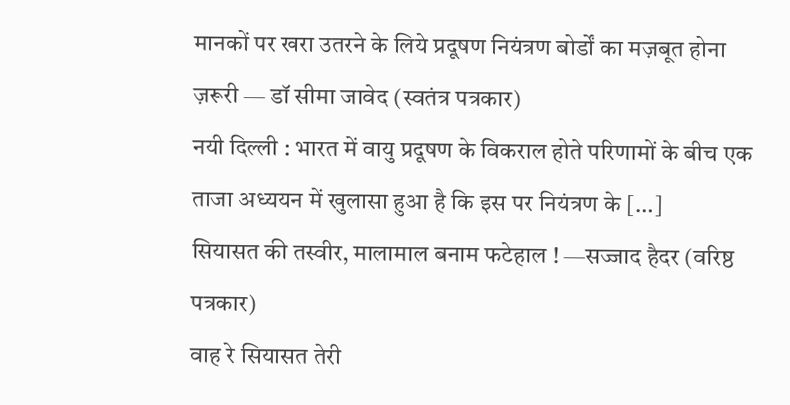मानकों पर खरा उतरने के लिये प्रदूषण नियंत्रण बोर्डों का मज़बूत होना ज़रूरी — डॉ सीमा जावेद (स्वतंत्र पत्रकार)
नयी दिल्ली : भारत में वायु प्रदूषण के विकराल होते परिणामों के बीच एक ताजा अध्ययन में खुलासा हुआ है कि इस पर नियंत्रण के […]
सियासत की तस्वीर, मालामाल बनाम फटेहाल ! —सज्जाद हैदर (वरिष्ठ पत्रकार)
वाह रे सियासत तेरी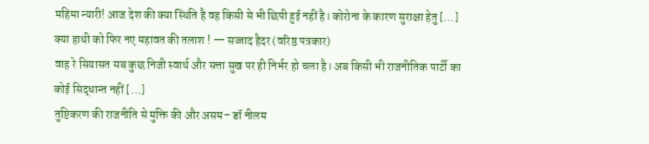महिमा न्यारी! आज देश की क्या स्थिति है वह किसी से भी छिपी हुई नहीं है। कोरोना के कारण सुराक्षा हेतु […]
क्या हाथी को फिर नए महावत की तलाश ! — सज्जाद हैदर (वरिष्ठ पत्रकार)
वाह रे सियासत सब कुछ निजी स्वार्थ और सत्ता सुख पर ही निर्भर हो चला है। अब किसी भी राजनीतिक पार्टी का कोई सिद्धान्त नहीं […]
तुष्टिकरण की राजनीति से मुक्ति की और असम– डॉ नीलम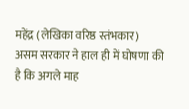महेंद्र (लेखिका वरिष्ठ स्तंभकार)
असम सरकार ने हाल ही में घोषणा की है कि अगले माह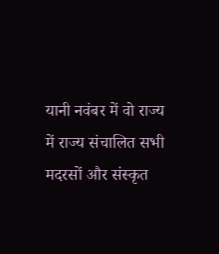यानी नवंबर में वो राज्य में राज्य संचालित सभी मदरसों और संस्कृत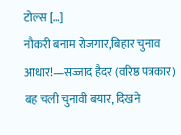टोल्स […]
नौकरी बनाम रोजगार,बिहार चुनाव आधार!—सज्जाद हैदर (वरिष्ठ पत्रकार)
बह चली चुनावी बयार, दिखने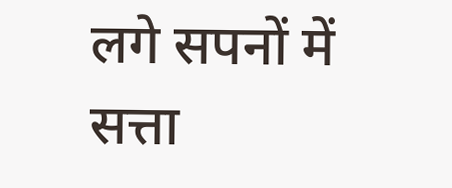लगे सपनों में सत्ता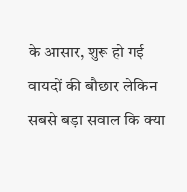के आसार, शुरू हो गई वायदों की बौछार लेकिन सबसे बड़ा सवाल कि क्या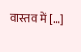वास्तव में […]